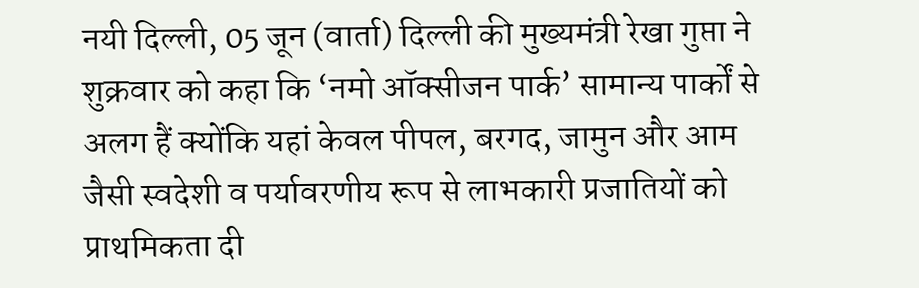नयी दिल्ली, 05 जून (वार्ता) दिल्ली की मुख्यमंत्री रेखा गुप्ता ने शुक्रवार को कहा कि ‘नमो ऑक्सीजन पार्क’ सामान्य पार्कों से अलग हैं क्योंकि यहां केवल पीपल, बरगद, जामुन और आम जैसी स्वदेशी व पर्यावरणीय रूप से लाभकारी प्रजातियों को प्राथमिकता दी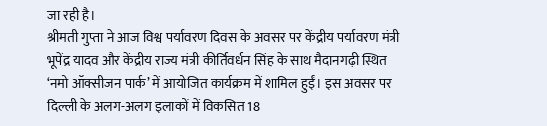जा रही है।
श्रीमती गुप्ता ने आज विश्व पर्यावरण दिवस के अवसर पर केंद्रीय पर्यावरण मंत्री भूपेंद्र यादव और केंद्रीय राज्य मंत्री कीर्तिवर्धन सिंह के साथ मैदानगढ़ी स्थित ‘नमो ऑक्सीजन पार्क’ में आयोजित कार्यक्रम में शामिल हुईं। इस अवसर पर दिल्ली के अलग-अलग इलाकों में विकसित 18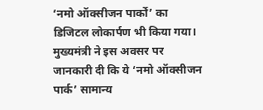‘नमो ऑक्सीजन पार्कों’ का डिजिटल लोकार्पण भी किया गया।
मुख्यमंत्री ने इस अवसर पर जानकारी दी कि ये ‘नमो ऑक्सीजन पार्क’ सामान्य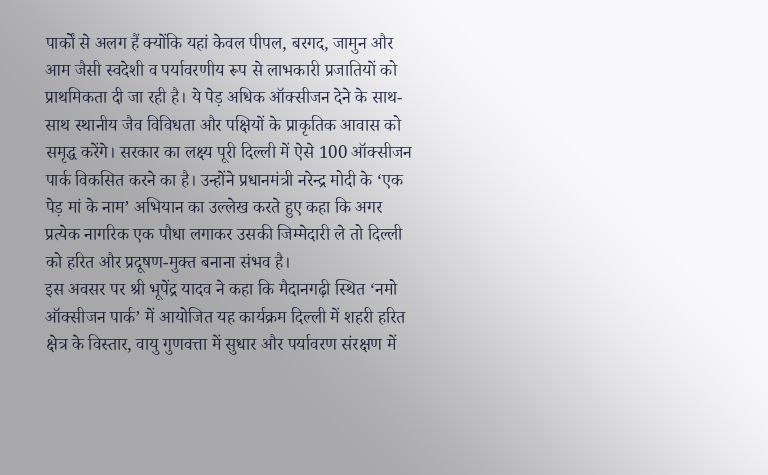पार्कों से अलग हैं क्योंकि यहां केवल पीपल, बरगद, जामुन और आम जैसी स्वदेशी व पर्यावरणीय रूप से लाभकारी प्रजातियों को प्राथमिकता दी जा रही है। ये पेड़ अधिक ऑक्सीजन देने के साथ-साथ स्थानीय जैव विविधता और पक्षियों के प्राकृतिक आवास को समृद्ध करेंगे। सरकार का लक्ष्य पूरी दिल्ली में ऐसे 100 ऑक्सीजन पार्क विकसित करने का है। उन्होंने प्रधानमंत्री नरेन्द्र मोदी के ‘एक पेड़ मां के नाम’ अभियान का उल्लेख करते हुए कहा कि अगर प्रत्येक नागरिक एक पौधा लगाकर उसकी जिम्मेदारी ले तो दिल्ली को हरित और प्रदूषण-मुक्त बनाना संभव है।
इस अवसर पर श्री भूपेंद्र यादव ने कहा कि मैदानगढ़ी स्थित ‘नमो ऑक्सीजन पार्क’ में आयोजित यह कार्यक्रम दिल्ली में शहरी हरित क्षेत्र के विस्तार, वायु गुणवत्ता में सुधार और पर्यावरण संरक्षण में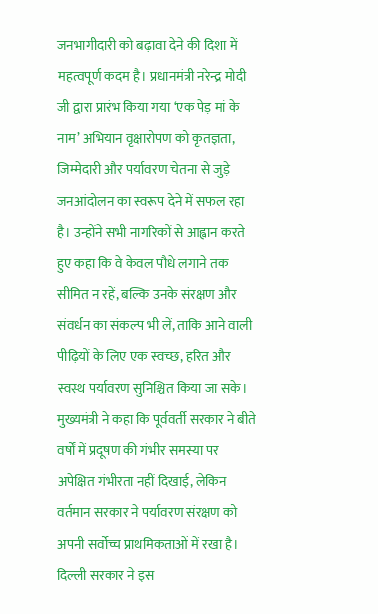जनभागीदारी को बढ़ावा देने की दिशा में महत्वपूर्ण कदम है। प्रधानमंत्री नरेन्द्र मोदी जी द्वारा प्रारंभ किया गया ‘एक पेड़ मां के नाम’ अभियान वृक्षारोपण को कृतज्ञता, जिम्मेदारी और पर्यावरण चेतना से जुड़े जनआंदोलन का स्वरूप देने में सफल रहा है। उन्होंने सभी नागरिकों से आह्वान करते हुए कहा कि वे केवल पौधे लगाने तक सीमित न रहें, बल्कि उनके संरक्षण और संवर्धन का संकल्प भी लें, ताकि आने वाली पीढ़ियों के लिए एक स्वच्छ, हरित और स्वस्थ पर्यावरण सुनिश्चित किया जा सके।
मुख्यमंत्री ने कहा कि पूर्ववर्ती सरकार ने बीते वर्षों में प्रदूषण की गंभीर समस्या पर अपेक्षित गंभीरता नहीं दिखाई, लेकिन वर्तमान सरकार ने पर्यावरण संरक्षण को अपनी सर्वोच्च प्राथमिकताओं में रखा है। दिल्ली सरकार ने इस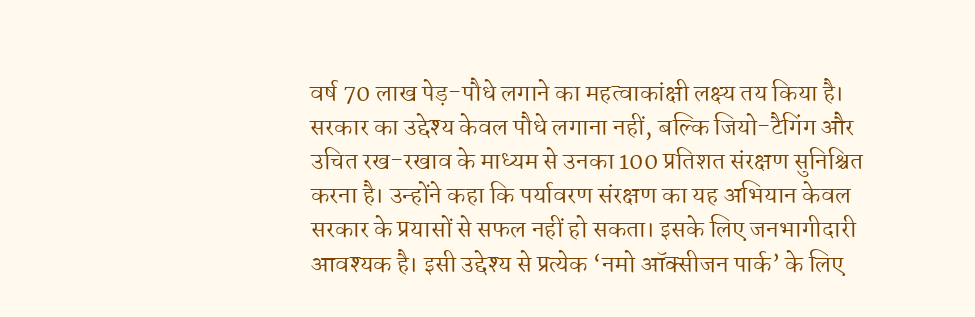वर्ष 70 लाख पेड़-पौधे लगाने का महत्वाकांक्षी लक्ष्य तय किया है। सरकार का उद्देश्य केवल पौधे लगाना नहीं, बल्कि जियो-टैगिंग और उचित रख-रखाव के माध्यम से उनका 100 प्रतिशत संरक्षण सुनिश्चित करना है। उन्होंने कहा कि पर्यावरण संरक्षण का यह अभियान केवल सरकार के प्रयासों से सफल नहीं हो सकता। इसके लिए जनभागीदारी आवश्यक है। इसी उद्देश्य से प्रत्येक ‘नमो ऑक्सीजन पार्क’ के लिए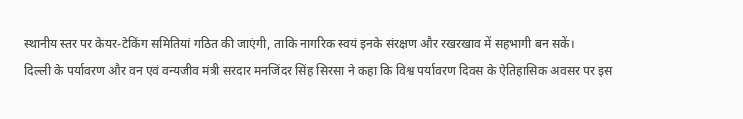स्थानीय स्तर पर केयर-टेकिंग समितियां गठित की जाएंगी, ताकि नागरिक स्वयं इनके संरक्षण और रखरखाव में सहभागी बन सकें।
दिल्ली के पर्यावरण और वन एवं वन्यजीव मंत्री सरदार मनजिंदर सिंह सिरसा ने कहा कि विश्व पर्यावरण दिवस के ऐतिहासिक अवसर पर इस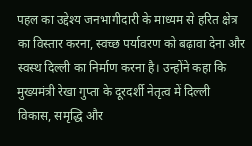पहल का उद्देश्य जनभागीदारी के माध्यम से हरित क्षेत्र का विस्तार करना, स्वच्छ पर्यावरण को बढ़ावा देना और स्वस्थ दिल्ली का निर्माण करना है। उन्होंने कहा कि मुख्यमंत्री रेखा गुप्ता के दूरदर्शी नेतृत्व में दिल्ली विकास, समृद्धि और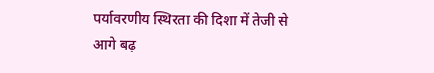पर्यावरणीय स्थिरता की दिशा में तेजी से आगे बढ़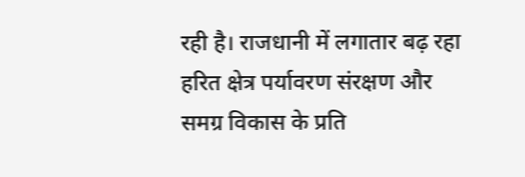रही है। राजधानी में लगातार बढ़ रहा हरित क्षेत्र पर्यावरण संरक्षण और समग्र विकास के प्रति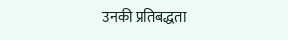उनकी प्रतिबद्धता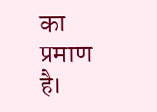का प्रमाण है।